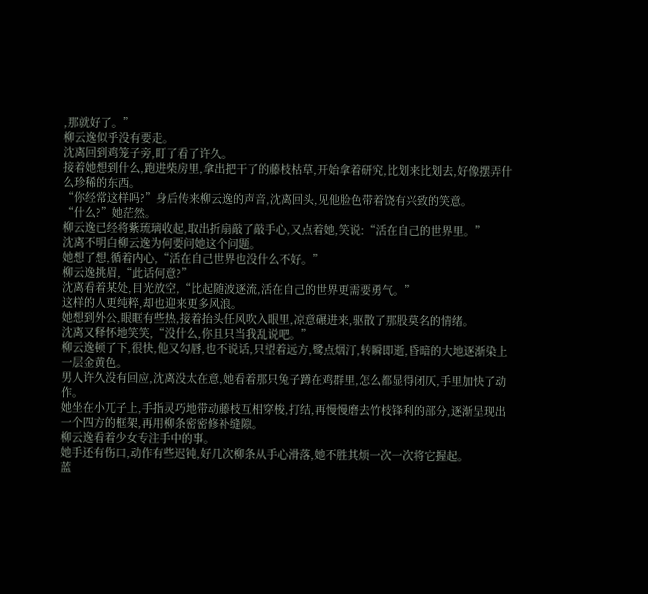,那就好了。”
柳云逸似乎没有要走。
沈离回到鸡笼子旁,盯了看了许久。
接着她想到什么,跑进柴房里,拿出把干了的藤枝枯草,开始拿着研究,比划来比划去,好像摆弄什么珍稀的东西。
“你经常这样吗?”身后传来柳云逸的声音,沈离回头,见他脸色带着饶有兴致的笑意。
“什么?”她茫然。
柳云逸已经将紫琉璃收起,取出折扇敲了敲手心,又点着她,笑说:“活在自己的世界里。”
沈离不明白柳云逸为何要问她这个问题。
她想了想,循着内心,“活在自己世界也没什么不好。”
柳云逸挑眉,“此话何意?”
沈离看着某处,目光放空,“比起随波逐流,活在自己的世界更需要勇气。”
这样的人更纯粹,却也迎来更多风浪。
她想到外公,眼眶有些热,接着抬头任风吹入眼里,凉意碾进来,驱散了那股莫名的情绪。
沈离又释怀地笑笑,“没什么,你且只当我乱说吧。”
柳云逸顿了下,很快,他又勾唇,也不说话,只望着远方,鹭点烟汀,转瞬即逝,昏暗的大地逐渐染上一层金黄色。
男人许久没有回应,沈离没太在意,她看着那只兔子蹲在鸡群里,怎么都显得闭仄,手里加快了动作。
她坐在小兀子上,手指灵巧地带动藤枝互相穿梭,打结,再慢慢磨去竹枝锋利的部分,逐渐呈现出一个四方的框架,再用柳条密密修补缝隙。
柳云逸看着少女专注手中的事。
她手还有伤口,动作有些迟钝,好几次柳条从手心滑落,她不胜其烦一次一次将它握起。
蓝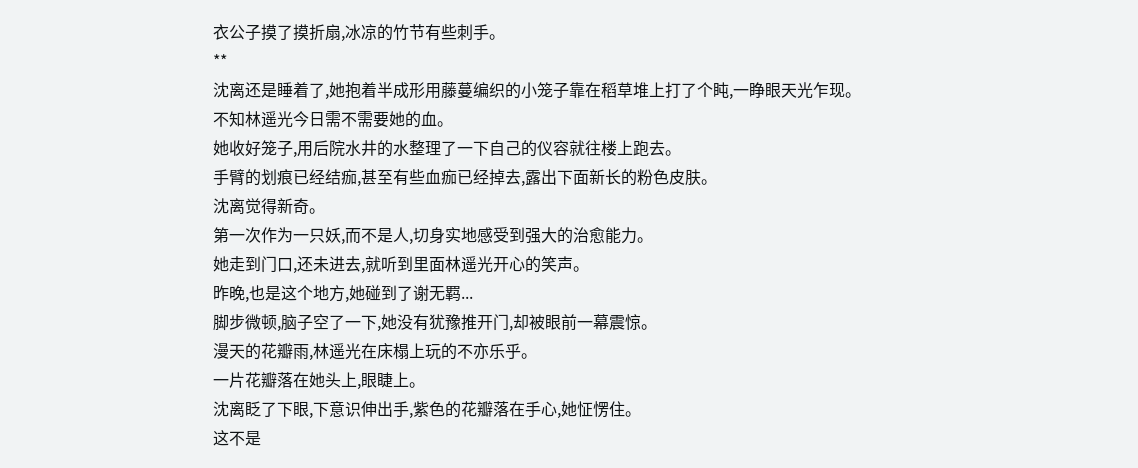衣公子摸了摸折扇,冰凉的竹节有些刺手。
**
沈离还是睡着了,她抱着半成形用藤蔓编织的小笼子靠在稻草堆上打了个盹,一睁眼天光乍现。
不知林遥光今日需不需要她的血。
她收好笼子,用后院水井的水整理了一下自己的仪容就往楼上跑去。
手臂的划痕已经结痂,甚至有些血痂已经掉去,露出下面新长的粉色皮肤。
沈离觉得新奇。
第一次作为一只妖,而不是人,切身实地感受到强大的治愈能力。
她走到门口,还未进去,就听到里面林遥光开心的笑声。
昨晚,也是这个地方,她碰到了谢无羁...
脚步微顿,脑子空了一下,她没有犹豫推开门,却被眼前一幕震惊。
漫天的花瓣雨,林遥光在床榻上玩的不亦乐乎。
一片花瓣落在她头上,眼睫上。
沈离眨了下眼,下意识伸出手,紫色的花瓣落在手心,她怔愣住。
这不是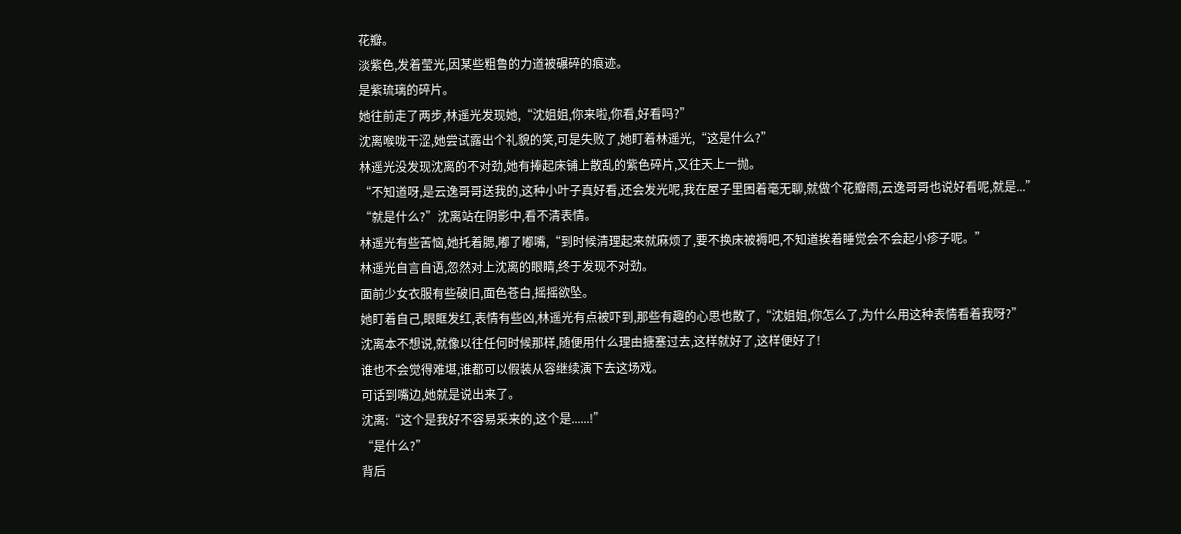花瓣。
淡紫色,发着莹光,因某些粗鲁的力道被碾碎的痕迹。
是紫琉璃的碎片。
她往前走了两步,林遥光发现她,“沈姐姐,你来啦,你看,好看吗?”
沈离喉咙干涩,她尝试露出个礼貌的笑,可是失败了,她盯着林遥光,“这是什么?”
林遥光没发现沈离的不对劲,她有捧起床铺上散乱的紫色碎片,又往天上一抛。
“不知道呀,是云逸哥哥送我的,这种小叶子真好看,还会发光呢,我在屋子里困着毫无聊,就做个花瓣雨,云逸哥哥也说好看呢,就是...”
“就是什么?”沈离站在阴影中,看不清表情。
林遥光有些苦恼,她托着腮,嘟了嘟嘴,“到时候清理起来就麻烦了,要不换床被褥吧,不知道挨着睡觉会不会起小疹子呢。”
林遥光自言自语,忽然对上沈离的眼睛,终于发现不对劲。
面前少女衣服有些破旧,面色苍白,摇摇欲坠。
她盯着自己,眼眶发红,表情有些凶,林遥光有点被吓到,那些有趣的心思也散了,“沈姐姐,你怎么了,为什么用这种表情看着我呀?”
沈离本不想说,就像以往任何时候那样,随便用什么理由搪塞过去,这样就好了,这样便好了!
谁也不会觉得难堪,谁都可以假装从容继续演下去这场戏。
可话到嘴边,她就是说出来了。
沈离:“这个是我好不容易采来的,这个是......!”
“是什么?”
背后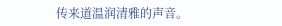传来道温润清雅的声音。